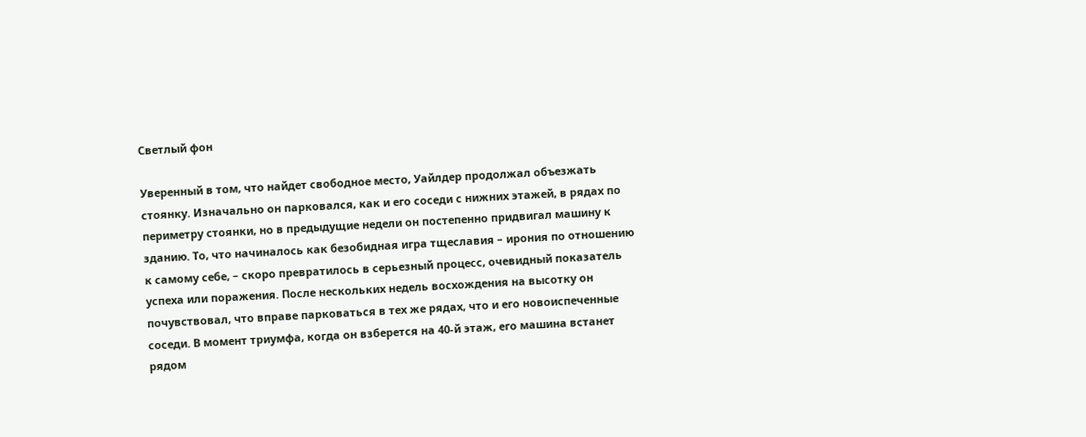Светлый фон

Уверенный в том, что найдет свободное место, Уайлдер продолжал объезжать стоянку. Изначально он парковался, как и его соседи с нижних этажей, в рядах по периметру стоянки, но в предыдущие недели он постепенно придвигал машину к зданию. То, что начиналось как безобидная игра тщеславия – ирония по отношению к самому себе, – скоро превратилось в серьезный процесс, очевидный показатель успеха или поражения. После нескольких недель восхождения на высотку он почувствовал, что вправе парковаться в тех же рядах, что и его новоиспеченные соседи. В момент триумфа, когда он взберется на 40-й этаж, его машина встанет рядом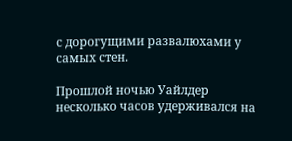с дорогущими развалюхами у самых стен.

Прошлой ночью Уайлдер несколько часов удерживался на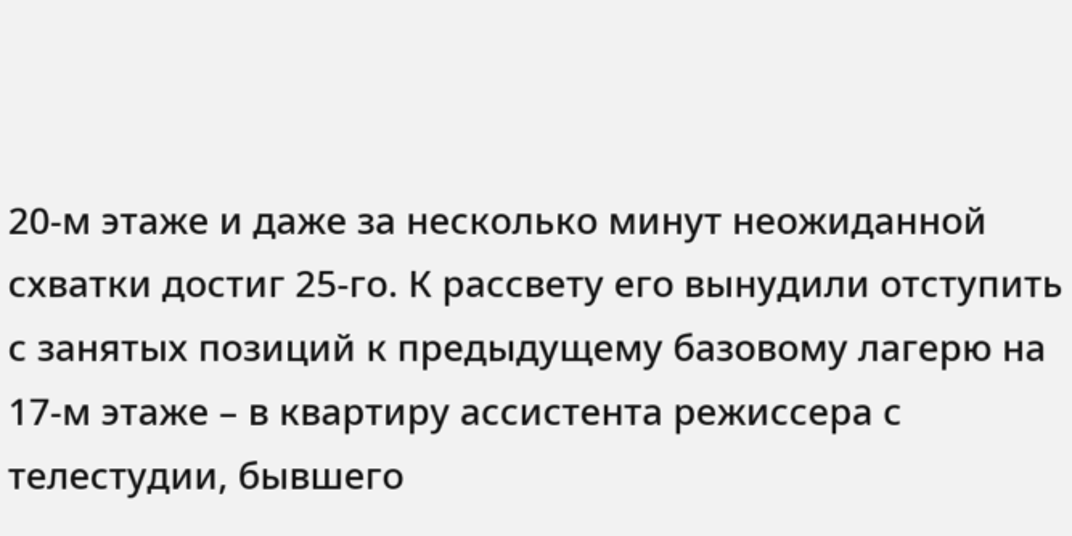20-м этаже и даже за несколько минут неожиданной схватки достиг 25-го. К рассвету его вынудили отступить с занятых позиций к предыдущему базовому лагерю на 17-м этаже – в квартиру ассистента режиссера с телестудии, бывшего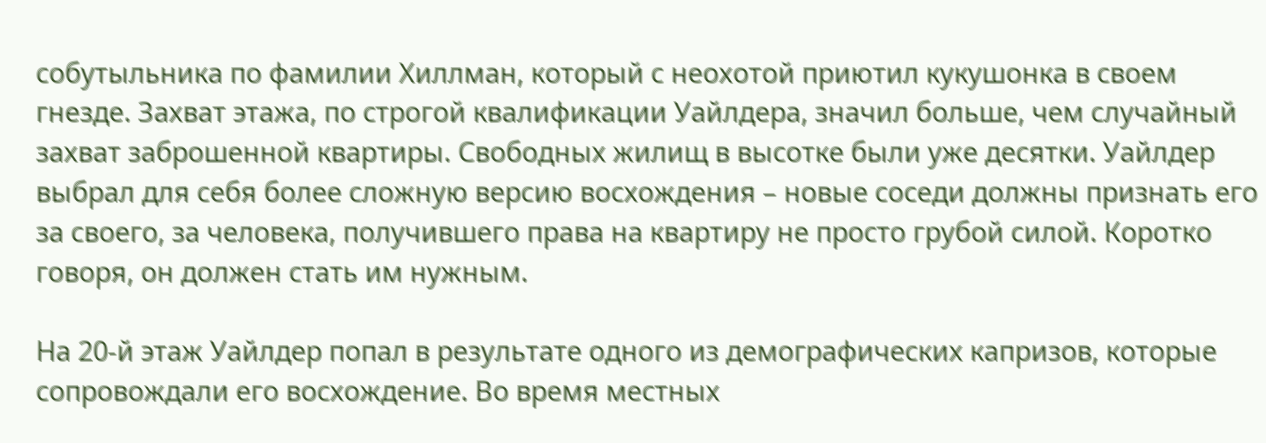собутыльника по фамилии Хиллман, который с неохотой приютил кукушонка в своем гнезде. Захват этажа, по строгой квалификации Уайлдера, значил больше, чем случайный захват заброшенной квартиры. Свободных жилищ в высотке были уже десятки. Уайлдер выбрал для себя более сложную версию восхождения – новые соседи должны признать его за своего, за человека, получившего права на квартиру не просто грубой силой. Коротко говоря, он должен стать им нужным.

На 20-й этаж Уайлдер попал в результате одного из демографических капризов, которые сопровождали его восхождение. Во время местных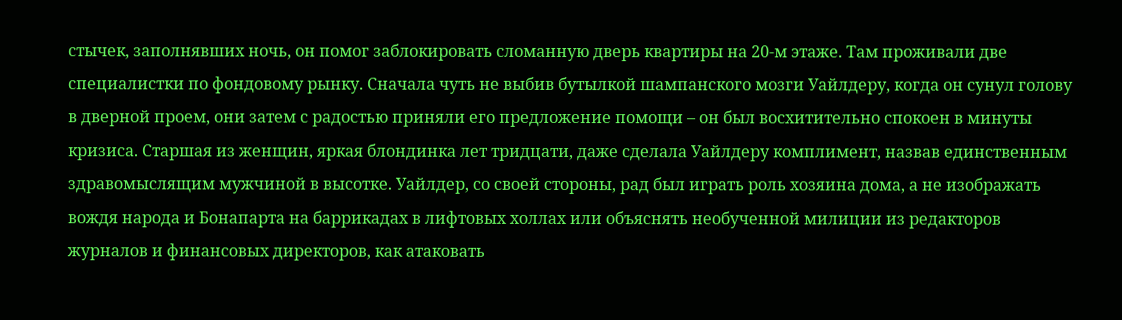стычек, заполнявших ночь, он помог заблокировать сломанную дверь квартиры на 20-м этаже. Там проживали две специалистки по фондовому рынку. Сначала чуть не выбив бутылкой шампанского мозги Уайлдеру, когда он сунул голову в дверной проем, они затем с радостью приняли его предложение помощи – он был восхитительно спокоен в минуты кризиса. Старшая из женщин, яркая блондинка лет тридцати, даже сделала Уайлдеру комплимент, назвав единственным здравомыслящим мужчиной в высотке. Уайлдер, со своей стороны, рад был играть роль хозяина дома, а не изображать вождя народа и Бонапарта на баррикадах в лифтовых холлах или объяснять необученной милиции из редакторов журналов и финансовых директоров, как атаковать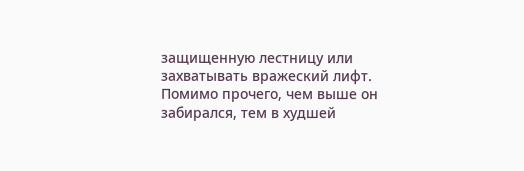защищенную лестницу или захватывать вражеский лифт. Помимо прочего, чем выше он забирался, тем в худшей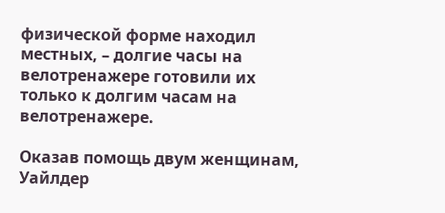физической форме находил местных, – долгие часы на велотренажере готовили их только к долгим часам на велотренажере.

Оказав помощь двум женщинам, Уайлдер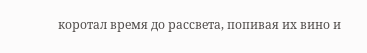коротал время до рассвета, попивая их вино и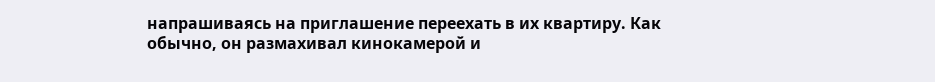напрашиваясь на приглашение переехать в их квартиру. Как обычно, он размахивал кинокамерой и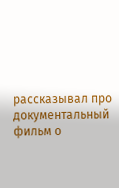рассказывал про документальный фильм о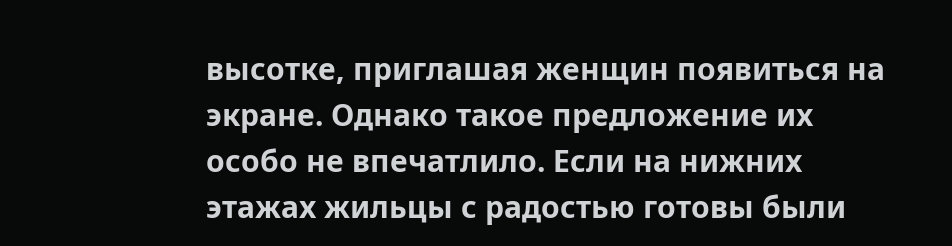высотке, приглашая женщин появиться на экране. Однако такое предложение их особо не впечатлило. Если на нижних этажах жильцы с радостью готовы были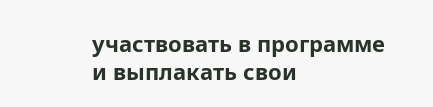участвовать в программе и выплакать свои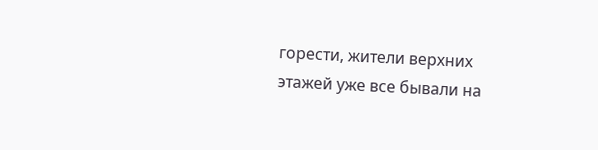горести, жители верхних этажей уже все бывали на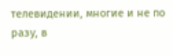телевидении, многие и не по разу, в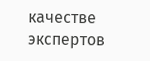качестве экспертов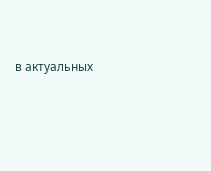в актуальных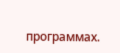программах.